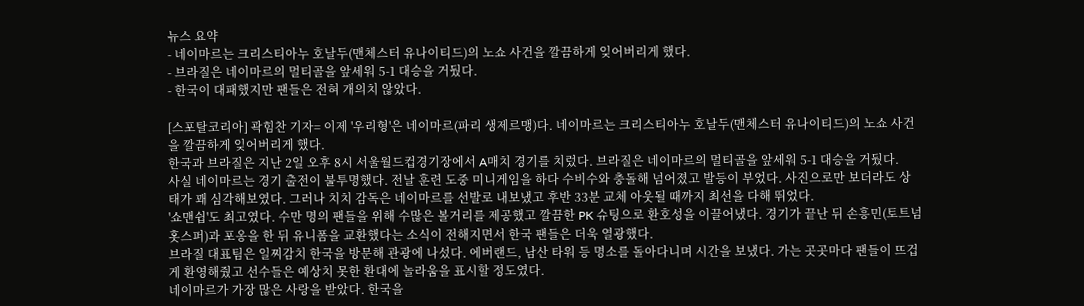뉴스 요약
- 네이마르는 크리스티아누 호날두(맨체스터 유나이티드)의 노쇼 사건을 깔끔하게 잊어버리게 했다.
- 브라질은 네이마르의 멀티골을 앞세워 5-1 대승을 거뒀다.
- 한국이 대패했지만 팬들은 전혀 개의치 않았다.

[스포탈코리아] 곽힘찬 기자= 이제 '우리형'은 네이마르(파리 생제르맹)다. 네이마르는 크리스티아누 호날두(맨체스터 유나이티드)의 노쇼 사건을 깔끔하게 잊어버리게 했다.
한국과 브라질은 지난 2일 오후 8시 서울월드컵경기장에서 A매치 경기를 치렀다. 브라질은 네이마르의 멀티골을 앞세워 5-1 대승을 거뒀다.
사실 네이마르는 경기 출전이 불투명했다. 전날 훈련 도중 미니게임을 하다 수비수와 충돌해 넘어졌고 발등이 부었다. 사진으로만 보더라도 상태가 꽤 심각해보였다. 그러나 치치 감독은 네이마르를 선발로 내보냈고 후반 33분 교체 아웃될 때까지 최선을 다해 뛰었다.
'쇼맨쉽'도 최고였다. 수만 명의 팬들을 위해 수많은 볼거리를 제공했고 깔끔한 PK 슈팅으로 환호성을 이끌어냈다. 경기가 끝난 뒤 손흥민(토트넘 홋스퍼)과 포옹을 한 뒤 유니폼을 교환했다는 소식이 전해지면서 한국 팬들은 더욱 열광했다.
브라질 대표팀은 일찌감치 한국을 방문해 관광에 나섰다. 에버랜드, 남산 타워 등 명소를 돌아다니며 시간을 보냈다. 가는 곳곳마다 팬들이 뜨겁게 환영해줬고 선수들은 예상치 못한 환대에 놀라움을 표시할 정도였다.
네이마르가 가장 많은 사랑을 받았다. 한국을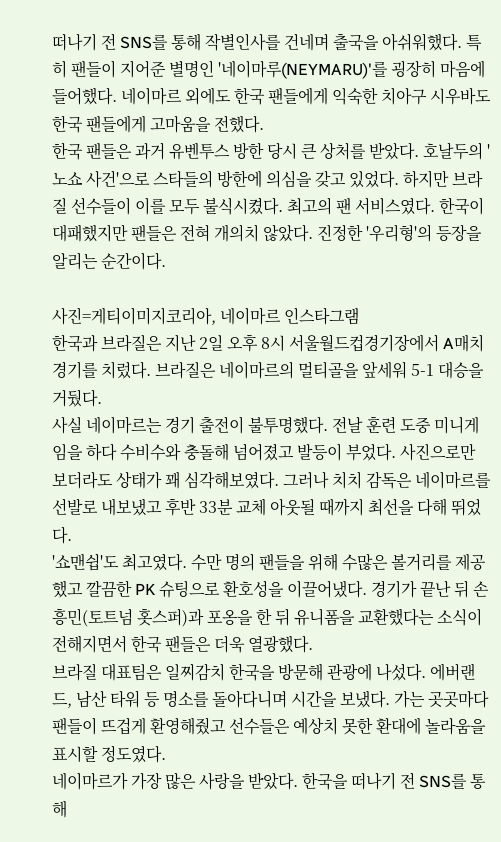떠나기 전 SNS를 통해 작별인사를 건네며 출국을 아쉬워했다. 특히 팬들이 지어준 별명인 '네이마루(NEYMARU)'를 굉장히 마음에 들어했다. 네이마르 외에도 한국 팬들에게 익숙한 치아구 시우바도 한국 팬들에게 고마움을 전했다.
한국 팬들은 과거 유벤투스 방한 당시 큰 상처를 받았다. 호날두의 '노쇼 사건'으로 스타들의 방한에 의심을 갖고 있었다. 하지만 브라질 선수들이 이를 모두 불식시켰다. 최고의 팬 서비스였다. 한국이 대패했지만 팬들은 전혀 개의치 않았다. 진정한 '우리형'의 등장을 알리는 순간이다.

사진=게티이미지코리아, 네이마르 인스타그램
한국과 브라질은 지난 2일 오후 8시 서울월드컵경기장에서 A매치 경기를 치렀다. 브라질은 네이마르의 멀티골을 앞세워 5-1 대승을 거뒀다.
사실 네이마르는 경기 출전이 불투명했다. 전날 훈련 도중 미니게임을 하다 수비수와 충돌해 넘어졌고 발등이 부었다. 사진으로만 보더라도 상태가 꽤 심각해보였다. 그러나 치치 감독은 네이마르를 선발로 내보냈고 후반 33분 교체 아웃될 때까지 최선을 다해 뛰었다.
'쇼맨쉽'도 최고였다. 수만 명의 팬들을 위해 수많은 볼거리를 제공했고 깔끔한 PK 슈팅으로 환호성을 이끌어냈다. 경기가 끝난 뒤 손흥민(토트넘 홋스퍼)과 포옹을 한 뒤 유니폼을 교환했다는 소식이 전해지면서 한국 팬들은 더욱 열광했다.
브라질 대표팀은 일찌감치 한국을 방문해 관광에 나섰다. 에버랜드, 남산 타워 등 명소를 돌아다니며 시간을 보냈다. 가는 곳곳마다 팬들이 뜨겁게 환영해줬고 선수들은 예상치 못한 환대에 놀라움을 표시할 정도였다.
네이마르가 가장 많은 사랑을 받았다. 한국을 떠나기 전 SNS를 통해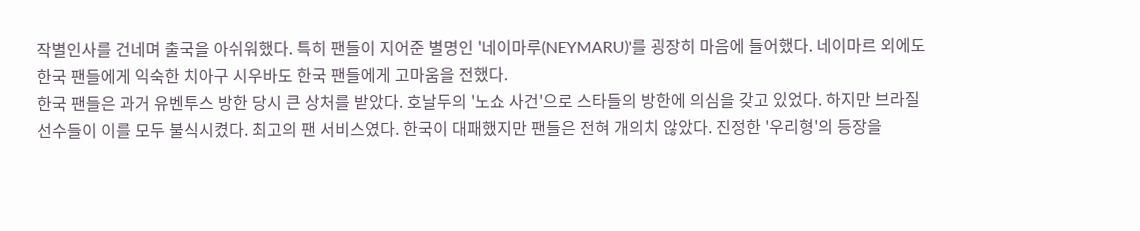작별인사를 건네며 출국을 아쉬워했다. 특히 팬들이 지어준 별명인 '네이마루(NEYMARU)'를 굉장히 마음에 들어했다. 네이마르 외에도 한국 팬들에게 익숙한 치아구 시우바도 한국 팬들에게 고마움을 전했다.
한국 팬들은 과거 유벤투스 방한 당시 큰 상처를 받았다. 호날두의 '노쇼 사건'으로 스타들의 방한에 의심을 갖고 있었다. 하지만 브라질 선수들이 이를 모두 불식시켰다. 최고의 팬 서비스였다. 한국이 대패했지만 팬들은 전혀 개의치 않았다. 진정한 '우리형'의 등장을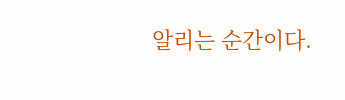알리는 순간이다.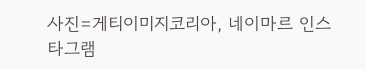사진=게티이미지코리아, 네이마르 인스타그램